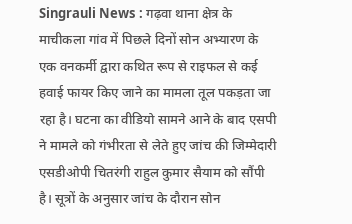Singrauli News : गढ़वा थाना क्षेत्र के माचीकला गांव में पिछले दिनों सोन अभ्यारण के एक वनकर्मी द्वारा कथित रूप से राइफल से कई हवाई फायर किए जाने का मामला तूल पकड़ता जा रहा है। घटना का वीडियो सामने आने के बाद एसपी ने मामले को गंभीरता से लेते हुए जांच की जिम्मेदारी एसडीओपी चितरंगी राहुल कुमार सैयाम को सौंपी है। सूत्रों के अनुसार जांच के दौरान सोन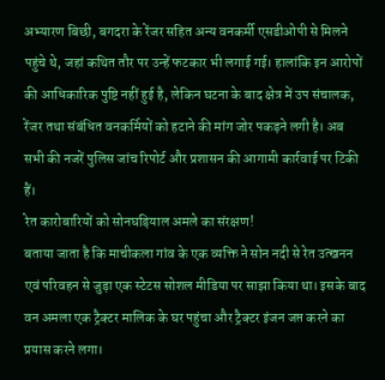अभ्यारण बिछी, बगदरा के रेंजर सहित अन्य वनकर्मी एसडीओपी से मिलने पहुंचे थे, जहां कथित तौर पर उन्हें फटकार भी लगाई गई। हालांकि इन आरोपों की आधिकारिक पुष्टि नहीं हुई है, लेकिन घटना के बाद क्षेत्र में उप संचालक, रेंजर तथा संबंधित वनकर्मियों को हटाने की मांग जोर पकड़ने लगी है। अब सभी की नजरें पुलिस जांच रिपोर्ट और प्रशासन की आगामी कार्रवाई पर टिकी हैं।
रेत कारोबारियों को सोनघड़ियाल अमले का संरक्षण!
बताया जाता है कि माचीकला गांव के एक व्यक्ति ने सोन नदी से रेत उत्खनन एवं परिवहन से जुड़ा एक स्टेटस सोशल मीडिया पर साझा किया था। इसके बाद वन अमला एक ट्रैक्टर मालिक के घर पहुंचा और ट्रैक्टर इंजन जप्त करने का प्रयास करने लगा।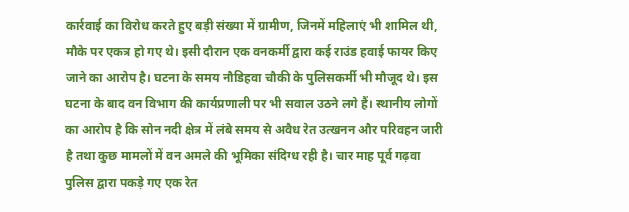कार्रवाई का विरोध करते हुए बड़ी संख्या में ग्रामीण, जिनमें महिलाएं भी शामिल थी, मौके पर एकत्र हो गए थे। इसी दौरान एक वनकर्मी द्वारा कई राउंड हवाई फायर किए जाने का आरोप है। घटना के समय नौडिहवा चौकी के पुलिसकर्मी भी मौजूद थे। इस घटना के बाद वन विभाग की कार्यप्रणाली पर भी सवाल उठने लगे हैं। स्थानीय लोगों का आरोप है कि सोन नदी क्षेत्र में लंबे समय से अवैध रेत उत्खनन और परिवहन जारी है तथा कुछ मामलों में वन अमले की भूमिका संदिग्ध रही है। चार माह पूर्व गढ़वा पुलिस द्वारा पकड़े गए एक रेत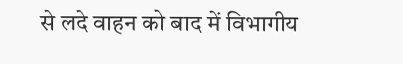से लदे वाहन को बाद में विभागीय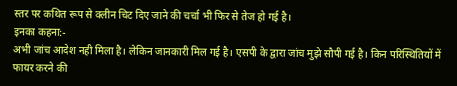स्तर पर कथित रूप से क्लीन चिट दिए जाने की चर्चा भी फिर से तेज हो गई है।
इनका कहना:-
अभी जांच आदेश नही मिला है। लेकिन जानकारी मिल गई है। एसपी के द्वारा जांच मुझे सौपी गई है। किन परिस्थितियों में फायर करने की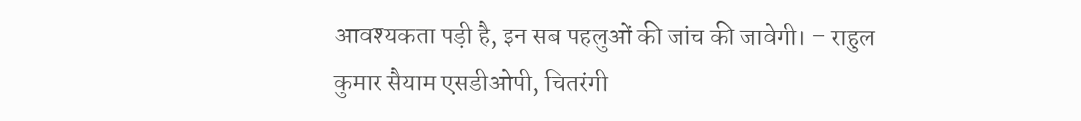आवश्यकता पड़ी है, इन सब पहलुओं की जांच की जावेगी। – राहुल कुमार सैयाम एसडीओपी, चितरंगी